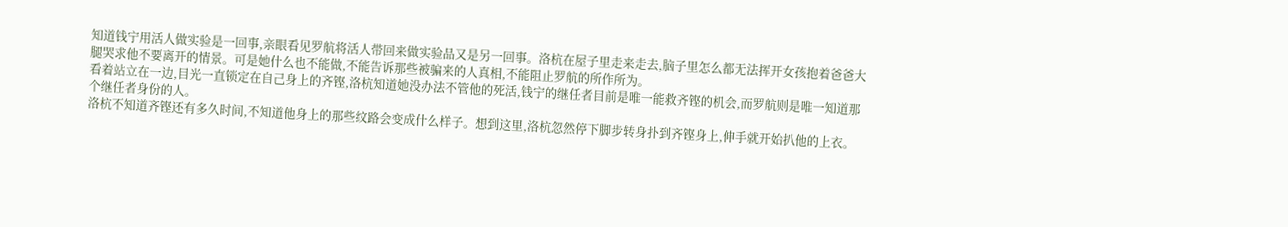知道钱宁用活人做实验是一回事,亲眼看见罗航将活人带回来做实验品又是另一回事。洛杭在屋子里走来走去,脑子里怎么都无法挥开女孩抱着爸爸大腿哭求他不要离开的情景。可是她什么也不能做,不能告诉那些被骗来的人真相,不能阻止罗航的所作所为。
看着站立在一边,目光一直锁定在自己身上的齐铿,洛杭知道她没办法不管他的死活,钱宁的继任者目前是唯一能救齐铿的机会,而罗航则是唯一知道那个继任者身份的人。
洛杭不知道齐铿还有多久时间,不知道他身上的那些纹路会变成什么样子。想到这里,洛杭忽然停下脚步转身扑到齐铿身上,伸手就开始扒他的上衣。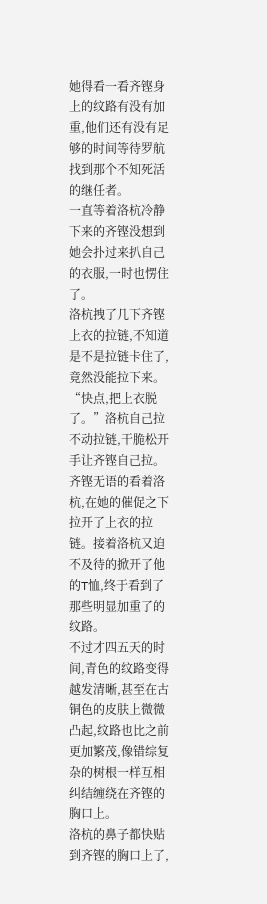她得看一看齐铿身上的纹路有没有加重,他们还有没有足够的时间等待罗航找到那个不知死活的继任者。
一直等着洛杭冷静下来的齐铿没想到她会扑过来扒自己的衣服,一时也愣住了。
洛杭拽了几下齐铿上衣的拉链,不知道是不是拉链卡住了,竟然没能拉下来。
“快点,把上衣脱了。”洛杭自己拉不动拉链,干脆松开手让齐铿自己拉。
齐铿无语的看着洛杭,在她的催促之下拉开了上衣的拉链。接着洛杭又迫不及待的掀开了他的T恤,终于看到了那些明显加重了的纹路。
不过才四五天的时间,青色的纹路变得越发清晰,甚至在古铜色的皮肤上微微凸起,纹路也比之前更加繁茂,像错综复杂的树根一样互相纠结缠绕在齐铿的胸口上。
洛杭的鼻子都快贴到齐铿的胸口上了,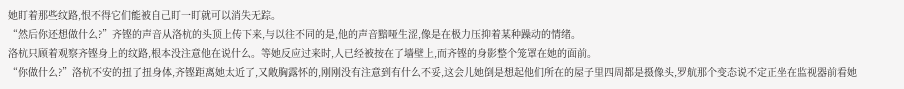她盯着那些纹路,恨不得它们能被自己盯一盯就可以消失无踪。
“然后你还想做什么?”齐铿的声音从洛杭的头顶上传下来,与以往不同的是,他的声音黯哑生涩,像是在极力压抑着某种躁动的情绪。
洛杭只顾着观察齐铿身上的纹路,根本没注意他在说什么。等她反应过来时,人已经被按在了墙壁上,而齐铿的身影整个笼罩在她的面前。
“你做什么?”洛杭不安的扭了扭身体,齐铿距离她太近了,又敞胸露怀的,刚刚没有注意到有什么不妥,这会儿她倒是想起他们所在的屋子里四周都是摄像头,罗航那个变态说不定正坐在监视器前看她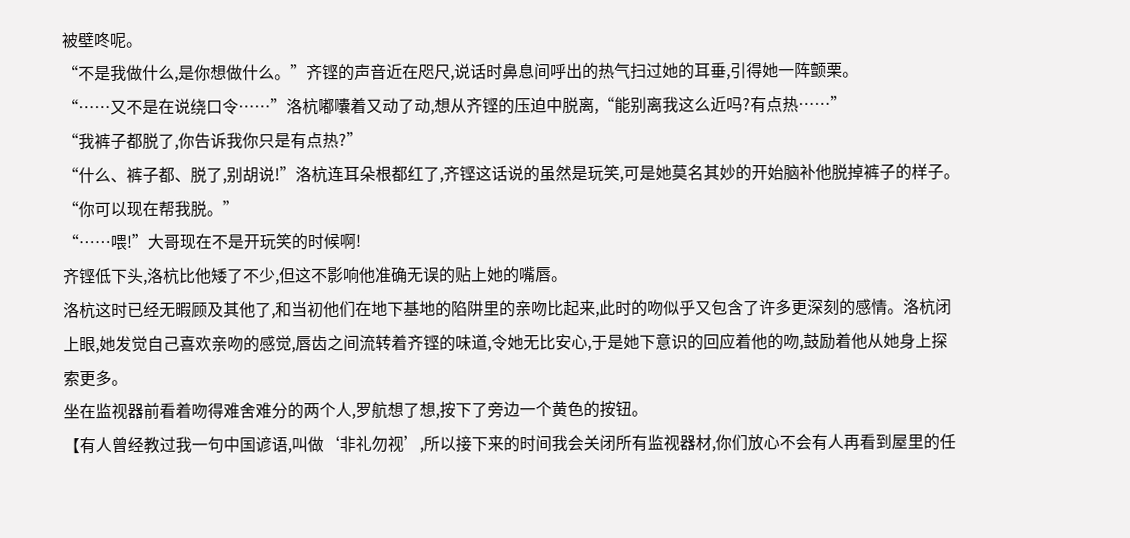被壁咚呢。
“不是我做什么,是你想做什么。”齐铿的声音近在咫尺,说话时鼻息间呼出的热气扫过她的耳垂,引得她一阵颤栗。
“……又不是在说绕口令……”洛杭嘟囔着又动了动,想从齐铿的压迫中脱离,“能别离我这么近吗?有点热……”
“我裤子都脱了,你告诉我你只是有点热?”
“什么、裤子都、脱了,别胡说!”洛杭连耳朵根都红了,齐铿这话说的虽然是玩笑,可是她莫名其妙的开始脑补他脱掉裤子的样子。
“你可以现在帮我脱。”
“……喂!”大哥现在不是开玩笑的时候啊!
齐铿低下头,洛杭比他矮了不少,但这不影响他准确无误的贴上她的嘴唇。
洛杭这时已经无暇顾及其他了,和当初他们在地下基地的陷阱里的亲吻比起来,此时的吻似乎又包含了许多更深刻的感情。洛杭闭上眼,她发觉自己喜欢亲吻的感觉,唇齿之间流转着齐铿的味道,令她无比安心,于是她下意识的回应着他的吻,鼓励着他从她身上探索更多。
坐在监视器前看着吻得难舍难分的两个人,罗航想了想,按下了旁边一个黄色的按钮。
【有人曾经教过我一句中国谚语,叫做‘非礼勿视’,所以接下来的时间我会关闭所有监视器材,你们放心不会有人再看到屋里的任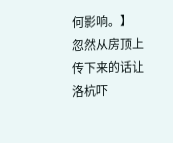何影响。】
忽然从房顶上传下来的话让洛杭吓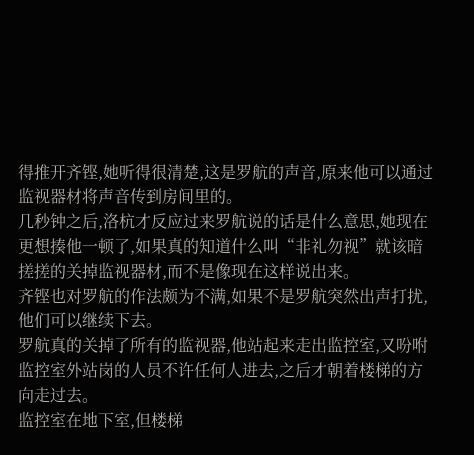得推开齐铿,她听得很清楚,这是罗航的声音,原来他可以通过监视器材将声音传到房间里的。
几秒钟之后,洛杭才反应过来罗航说的话是什么意思,她现在更想揍他一顿了,如果真的知道什么叫“非礼勿视”就该暗搓搓的关掉监视器材,而不是像现在这样说出来。
齐铿也对罗航的作法颇为不满,如果不是罗航突然出声打扰,他们可以继续下去。
罗航真的关掉了所有的监视器,他站起来走出监控室,又吩咐监控室外站岗的人员不许任何人进去,之后才朝着楼梯的方向走过去。
监控室在地下室,但楼梯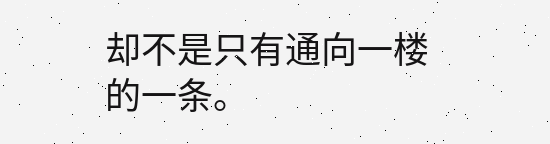却不是只有通向一楼的一条。